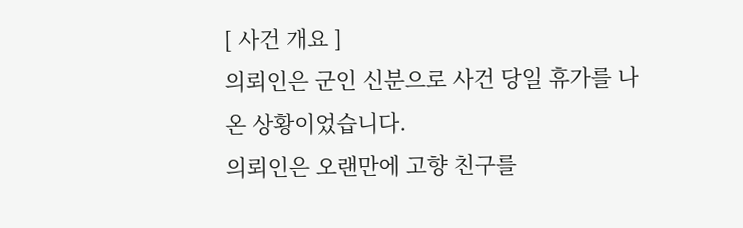[ 사건 개요 ]
의뢰인은 군인 신분으로 사건 당일 휴가를 나온 상황이었습니다.
의뢰인은 오랜만에 고향 친구를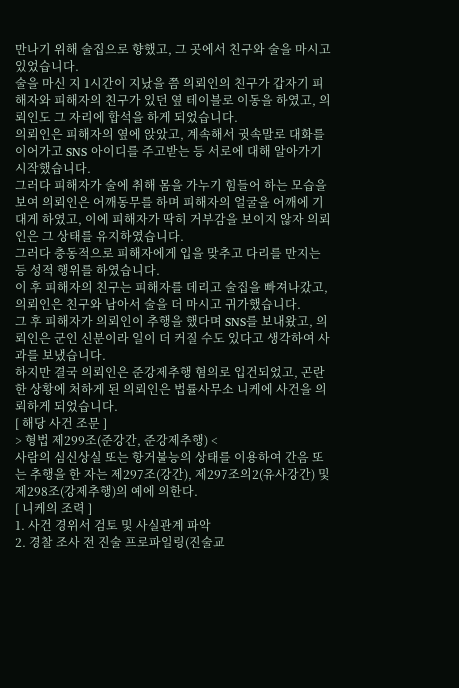만나기 위해 술집으로 향했고, 그 곳에서 친구와 술을 마시고 있었습니다.
술을 마신 지 1시간이 지났을 쯤 의뢰인의 친구가 갑자기 피해자와 피해자의 친구가 있던 옆 테이블로 이동을 하였고, 의뢰인도 그 자리에 합석을 하게 되었습니다.
의뢰인은 피해자의 옆에 앉았고, 계속해서 귓속말로 대화를 이어가고 SNS 아이디를 주고받는 등 서로에 대해 알아가기 시작했습니다.
그러다 피해자가 술에 취해 몸을 가누기 힘들어 하는 모습을 보여 의뢰인은 어깨동무를 하며 피해자의 얼굴을 어깨에 기대게 하였고, 이에 피해자가 딱히 거부감을 보이지 않자 의뢰인은 그 상태를 유지하였습니다.
그러다 충동적으로 피해자에게 입을 맞추고 다리를 만지는 등 성적 행위를 하였습니다.
이 후 피해자의 친구는 피해자를 데리고 술집을 빠져나갔고, 의뢰인은 친구와 남아서 술을 더 마시고 귀가했습니다.
그 후 피해자가 의뢰인이 추행을 했다며 SNS를 보내왔고, 의뢰인은 군인 신분이라 일이 더 커질 수도 있다고 생각하여 사과를 보냈습니다.
하지만 결국 의뢰인은 준강제추행 혐의로 입건되었고, 곤란한 상황에 처하게 된 의뢰인은 법률사무소 니케에 사건을 의뢰하게 되었습니다.
[ 해당 사건 조문 ]
> 형법 제299조(준강간, 준강제추행) <
사람의 심신상실 또는 항거불능의 상태를 이용하여 간음 또는 추행을 한 자는 제297조(강간), 제297조의2(유사강간) 및 제298조(강제추행)의 예에 의한다.
[ 니케의 조력 ]
1. 사건 경위서 검토 및 사실관계 파악
2. 경찰 조사 전 진술 프로파일링(진술교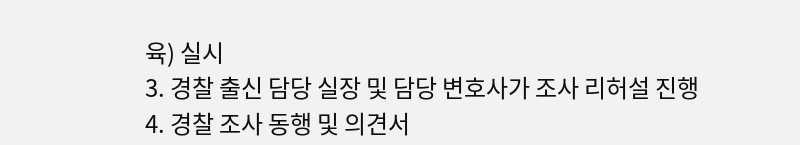육) 실시
3. 경찰 출신 담당 실장 및 담당 변호사가 조사 리허설 진행
4. 경찰 조사 동행 및 의견서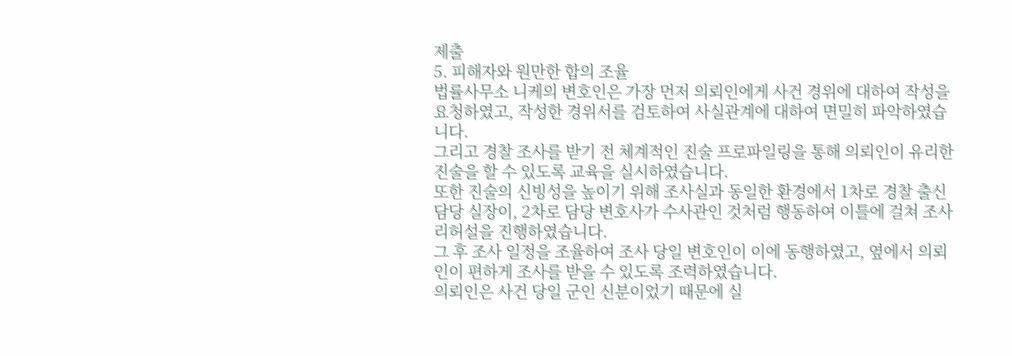제출
5. 피해자와 원만한 합의 조율
법률사무소 니케의 변호인은 가장 먼저 의뢰인에게 사건 경위에 대하여 작성을 요청하였고, 작성한 경위서를 검토하여 사실관계에 대하여 면밀히 파악하였습니다.
그리고 경찰 조사를 받기 전 체계적인 진술 프로파일링을 통해 의뢰인이 유리한 진술을 할 수 있도록 교육을 실시하였습니다.
또한 진술의 신빙성을 높이기 위해 조사실과 동일한 환경에서 1차로 경찰 출신 담당 실장이, 2차로 담당 변호사가 수사관인 것처럼 행동하여 이틀에 걸쳐 조사 리허설을 진행하였습니다.
그 후 조사 일정을 조율하여 조사 당일 변호인이 이에 동행하였고, 옆에서 의뢰인이 편하게 조사를 받을 수 있도록 조력하였습니다.
의뢰인은 사건 당일 군인 신분이었기 때문에 실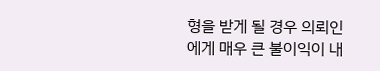형을 받게 될 경우 의뢰인에게 매우 큰 불이익이 내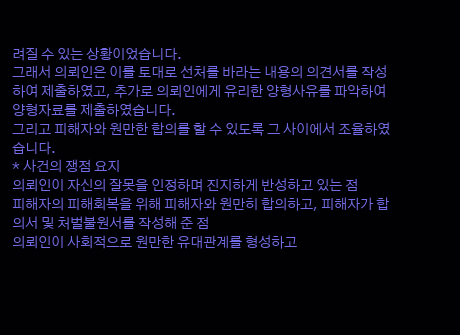려질 수 있는 상황이었습니다.
그래서 의뢰인은 이를 토대로 선처를 바라는 내용의 의견서를 작성하여 제출하였고, 추가로 의뢰인에게 유리한 양형사유를 파악하여 양형자료를 제출하였습니다.
그리고 피해자와 원만한 합의를 할 수 있도록 그 사이에서 조율하였습니다.
* 사건의 쟁점 요지
의뢰인이 자신의 잘못을 인정하며 진지하게 반성하고 있는 점
피해자의 피해회복을 위해 피해자와 원만히 합의하고, 피해자가 합의서 및 처벌불원서를 작성해 준 점
의뢰인이 사회적으로 원만한 유대관계를 형성하고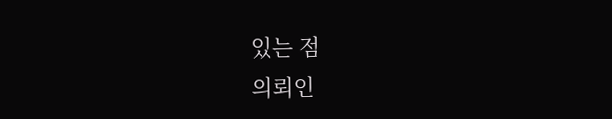있는 점
의뢰인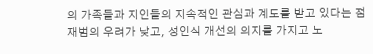의 가족들과 지인들의 지속적인 관심과 계도를 받고 있다는 점
재범의 우려가 낮고, 성인식 개선의 의지를 가지고 노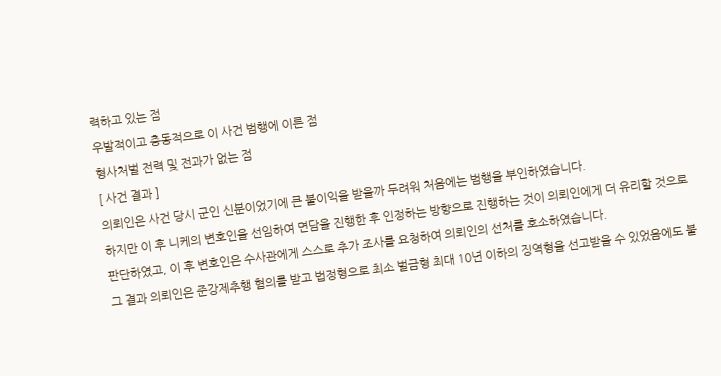력하고 있는 점
우발적이고 충동적으로 이 사건 범행에 이른 점
형사처벌 전력 및 전과가 없는 점
[ 사건 결과 ]
의뢰인은 사건 당시 군인 신분이었기에 큰 불이익을 받을까 두려워 처음에는 범행을 부인하였습니다.
하지만 이 후 니케의 변호인을 선임하여 면담을 진행한 후 인정하는 방향으로 진행하는 것이 의뢰인에게 더 유리할 것으로 판단하였고, 이 후 변호인은 수사관에게 스스로 추가 조사를 요청하여 의뢰인의 선처를 호소하였습니다.
그 결과 의뢰인은 준강제추행 혐의를 받고 법정형으로 최소 벌금형 최대 10년 이하의 징역형을 선고받을 수 있었음에도 불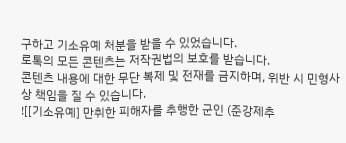구하고 기소유예 처분을 받을 수 있었습니다.
로톡의 모든 콘텐츠는 저작권법의 보호를 받습니다.
콘텐츠 내용에 대한 무단 복제 및 전재를 금지하며, 위반 시 민형사상 책임을 질 수 있습니다.
![[기소유예] 만취한 피해자를 추행한 군인 (준강제추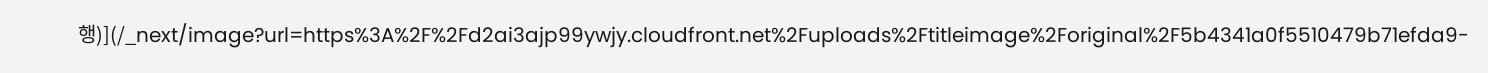행)](/_next/image?url=https%3A%2F%2Fd2ai3ajp99ywjy.cloudfront.net%2Fuploads%2Ftitleimage%2Foriginal%2F5b4341a0f5510479b71efda9-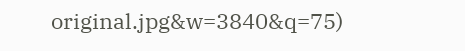original.jpg&w=3840&q=75)